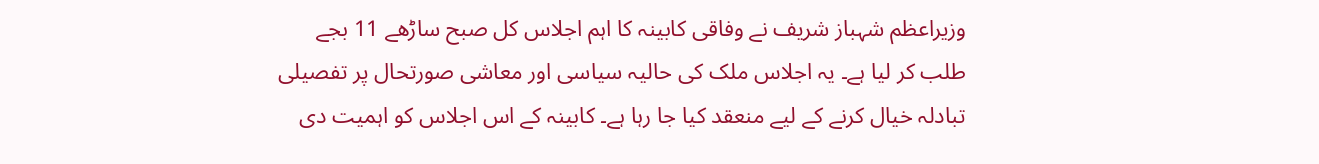وزیراعظم شہباز شریف نے وفاقی کابینہ کا اہم اجلاس کل صبح ساڑھے 11 بجے طلب کر لیا ہے۔ یہ اجلاس ملک کی حالیہ سیاسی اور معاشی صورتحال پر تفصیلی تبادلہ خیال کرنے کے لیے منعقد کیا جا رہا ہے۔ کابینہ کے اس اجلاس کو اہمیت دی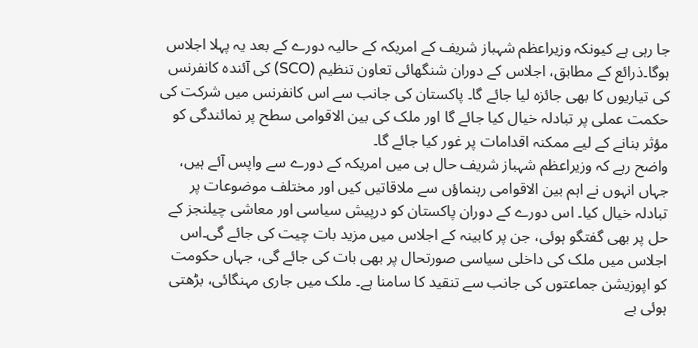جا رہی ہے کیونکہ وزیراعظم شہباز شریف کے امریکہ کے حالیہ دورے کے بعد یہ پہلا اجلاس ہوگا۔ذرائع کے مطابق، اجلاس کے دوران شنگھائی تعاون تنظیم (SCO) کی آئندہ کانفرنس کی تیاریوں کا بھی جائزہ لیا جائے گا۔ پاکستان کی جانب سے اس کانفرنس میں شرکت کی حکمت عملی پر تبادلہ خیال کیا جائے گا اور ملک کی بین الاقوامی سطح پر نمائندگی کو مؤثر بنانے کے لیے ممکنہ اقدامات پر غور کیا جائے گا۔
واضح رہے کہ وزیراعظم شہباز شریف حال ہی میں امریکہ کے دورے سے واپس آئے ہیں، جہاں انہوں نے اہم بین الاقوامی رہنماؤں سے ملاقاتیں کیں اور مختلف موضوعات پر تبادلہ خیال کیا۔ اس دورے کے دوران پاکستان کو درپیش سیاسی اور معاشی چیلنجز کے حل پر بھی گفتگو ہوئی، جن پر کابینہ کے اجلاس میں مزید بات چیت کی جائے گی۔اس اجلاس میں ملک کی داخلی سیاسی صورتحال پر بھی بات کی جائے گی، جہاں حکومت کو اپوزیشن جماعتوں کی جانب سے تنقید کا سامنا ہے۔ ملک میں جاری مہنگائی، بڑھتی ہوئی بے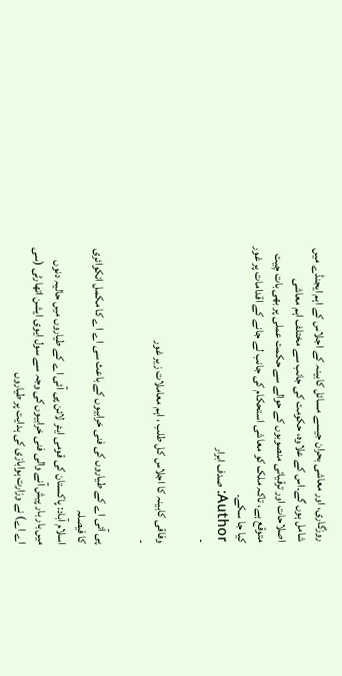روزگاری، اور معاشی بحران جیسے مسائل کابینہ کے اجلاس کے اہم ایجنڈے میں شامل ہوں گے۔اس کے علاوہ، حکومت کی جانب سے مختلف اہم معاشی اصلاحات اور ترقیاتی منصوبوں کے حوالے سے حکمت عملی پر بھی بات چیت متوقع ہے، تاکہ ملک کو معاشی استحکام کی جانب لے جانے کے اقدامات پر غور کیا جا سکے۔
Author: صدف ابرار
-

وفاقی کابینہ کا اجلاس کل طلب ، اہم معاملات زیر غور
-

پی آئی اے کے طیاروں کی فنی خرابیوں کے باعث سی اے اے کا مکمل انکوائری کا فیصلہ
اسلام آباد: پاکستان کی قومی ایئر لائن پی آئی اے کے طیاروں میں حالیہ دنوں میں بار بار پیش آنے والی فنی خرابیوں کی وجہ سے سول ایوی ایشن اتھارٹی (سی اے اے) نے وزارت ہوابازی کی ہدایت پر طیاروں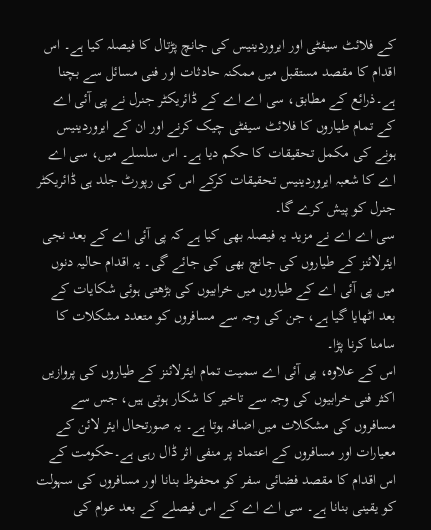کے فلائٹ سیفٹی اور ایروردینیس کی جانچ پڑتال کا فیصلہ کیا ہے۔ اس اقدام کا مقصد مستقبل میں ممکنہ حادثات اور فنی مسائل سے بچنا ہے۔ذرائع کے مطابق، سی اے اے کے ڈائریکٹر جنرل نے پی آئی اے کے تمام طیاروں کا فلائٹ سیفٹی چیک کرنے اور ان کے ایروردینیس ہونے کی مکمل تحقیقات کا حکم دیا ہے۔ اس سلسلے میں، سی اے اے کا شعبہ ایروردینیس تحقیقات کرکے اس کی رپورٹ جلد ہی ڈائریکٹر جنرل کو پیش کرے گا۔
سی اے اے نے مزید یہ فیصلہ بھی کیا ہے کہ پی آئی اے کے بعد نجی ایئرلائنز کے طیاروں کی جانچ بھی کی جائے گی۔ یہ اقدام حالیہ دنوں میں پی آئی اے کے طیاروں میں خرابیوں کی بڑھتی ہوئی شکایات کے بعد اٹھایا گیا ہے، جن کی وجہ سے مسافروں کو متعدد مشکلات کا سامنا کرنا پڑا۔
اس کے علاوہ، پی آئی اے سمیت تمام ایئرلائنز کے طیاروں کی پروازیں اکثر فنی خرابیوں کی وجہ سے تاخیر کا شکار ہوتی ہیں، جس سے مسافروں کی مشکلات میں اضافہ ہوتا ہے۔ یہ صورتحال ایئر لائن کے معیارات اور مسافروں کے اعتماد پر منفی اثر ڈال رہی ہے۔حکومت کے اس اقدام کا مقصد فضائی سفر کو محفوظ بنانا اور مسافروں کی سہولت کو یقینی بنانا ہے۔ سی اے اے کے اس فیصلے کے بعد عوام کی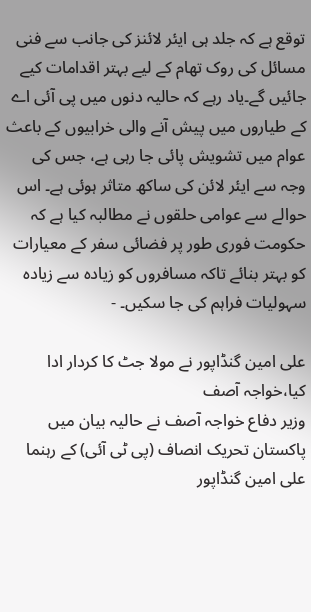توقع ہے کہ جلد ہی ایئر لائنز کی جانب سے فنی مسائل کی روک تھام کے لیے بہتر اقدامات کیے جائیں گے۔یاد رہے کہ حالیہ دنوں میں پی آئی اے کے طیاروں میں پیش آنے والی خرابیوں کے باعث عوام میں تشویش پائی جا رہی ہے، جس کی وجہ سے ایئر لائن کی ساکھ متاثر ہوئی ہے۔ اس حوالے سے عوامی حلقوں نے مطالبہ کیا ہے کہ حکومت فوری طور پر فضائی سفر کے معیارات کو بہتر بنائے تاکہ مسافروں کو زیادہ سے زیادہ سہولیات فراہم کی جا سکیں۔ -

علی امین گنڈاپور نے مولا جٹ کا کردار ادا کیا،خواجہ آصف
وزیر دفاع خواجہ آصف نے حالیہ بیان میں پاکستان تحریک انصاف (پی ٹی آئی) کے رہنما علی امین گنڈاپور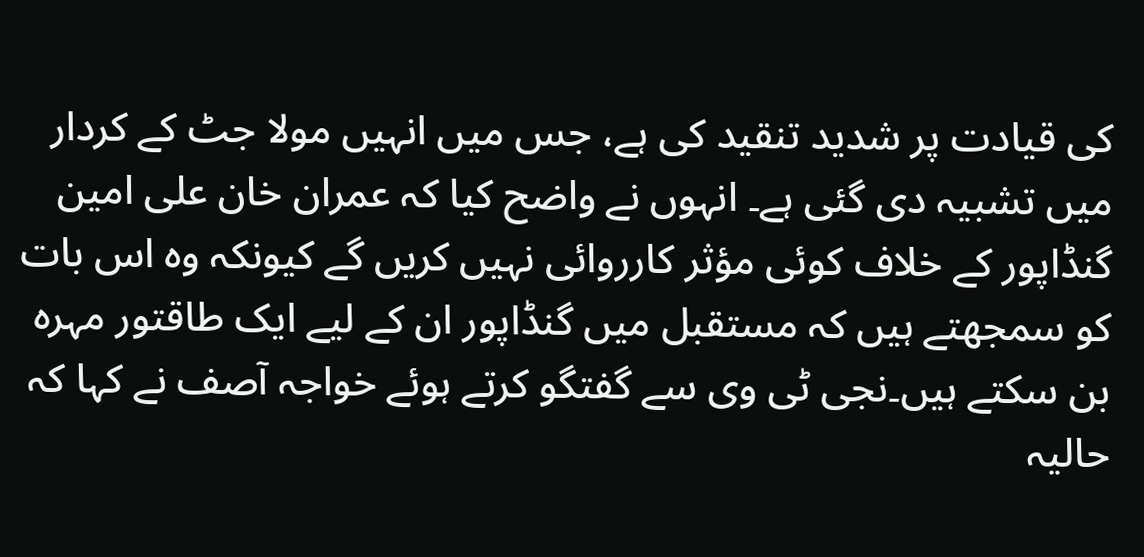کی قیادت پر شدید تنقید کی ہے، جس میں انہیں مولا جٹ کے کردار میں تشبیہ دی گئی ہے۔ انہوں نے واضح کیا کہ عمران خان علی امین گنڈاپور کے خلاف کوئی مؤثر کارروائی نہیں کریں گے کیونکہ وہ اس بات کو سمجھتے ہیں کہ مستقبل میں گنڈاپور ان کے لیے ایک طاقتور مہرہ بن سکتے ہیں۔نجی ٹی وی سے گفتگو کرتے ہوئے خواجہ آصف نے کہا کہ حالیہ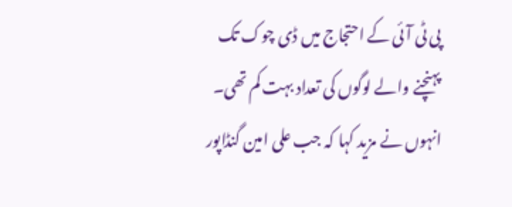پی ٹی آئی کے احتجاج میں ڈی چوک تک پہنچنے والے لوگوں کی تعداد بہت کم تھی۔ انہوں نے مزید کہا کہ جب علی امین گنڈاپور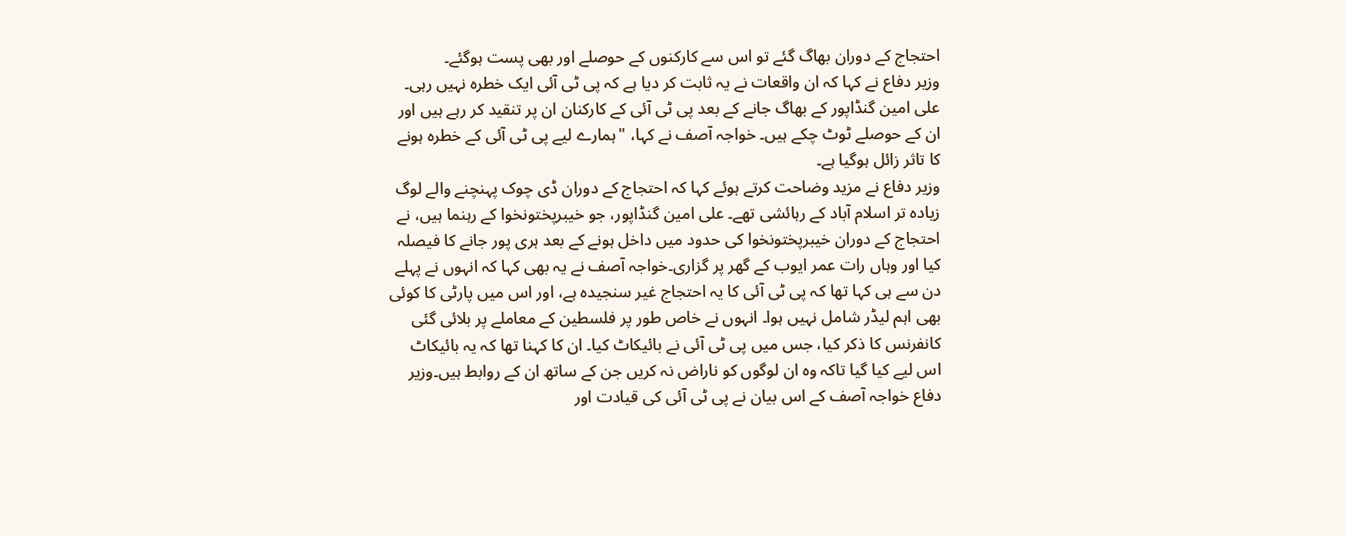احتجاج کے دوران بھاگ گئے تو اس سے کارکنوں کے حوصلے اور بھی پست ہوگئے۔
وزیر دفاع نے کہا کہ ان واقعات نے یہ ثابت کر دیا ہے کہ پی ٹی آئی ایک خطرہ نہیں رہی۔ علی امین گنڈاپور کے بھاگ جانے کے بعد پی ٹی آئی کے کارکنان ان پر تنقید کر رہے ہیں اور ان کے حوصلے ٹوٹ چکے ہیں۔ خواجہ آصف نے کہا، "ہمارے لیے پی ٹی آئی کے خطرہ ہونے کا تاثر زائل ہوگیا ہے۔
وزیر دفاع نے مزید وضاحت کرتے ہوئے کہا کہ احتجاج کے دوران ڈی چوک پہنچنے والے لوگ زیادہ تر اسلام آباد کے رہائشی تھے۔ علی امین گنڈاپور، جو خیبرپختونخوا کے رہنما ہیں، نے احتجاج کے دوران خیبرپختونخوا کی حدود میں داخل ہونے کے بعد ہری پور جانے کا فیصلہ کیا اور وہاں رات عمر ایوب کے گھر پر گزاری۔خواجہ آصف نے یہ بھی کہا کہ انہوں نے پہلے دن سے ہی کہا تھا کہ پی ٹی آئی کا یہ احتجاج غیر سنجیدہ ہے، اور اس میں پارٹی کا کوئی بھی اہم لیڈر شامل نہیں ہوا۔ انہوں نے خاص طور پر فلسطین کے معاملے پر بلائی گئی کانفرنس کا ذکر کیا، جس میں پی ٹی آئی نے بائیکاٹ کیا۔ ان کا کہنا تھا کہ یہ بائیکاٹ اس لیے کیا گیا تاکہ وہ ان لوگوں کو ناراض نہ کریں جن کے ساتھ ان کے روابط ہیں۔وزیر دفاع خواجہ آصف کے اس بیان نے پی ٹی آئی کی قیادت اور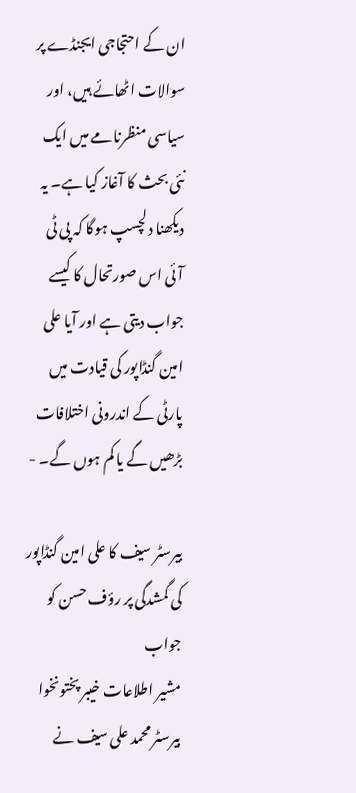ان کے احتجاجی ایجنڈے پر سوالات اٹھائے ہیں، اور سیاسی منظرنامے میں ایک نئی بحث کا آغاز کیا ہے۔ یہ دیکھنا دلچسپ ہوگا کہ پی ٹی آئی اس صورتحال کا کیسے جواب دیتی ہے اور آیا علی امین گنڈاپور کی قیادت میں پارٹی کے اندرونی اختلافات بڑھیں گے یا کم ہوں گے۔ -

بیرسٹر سیف کا علی امین گنڈاپور کی گمشدگی پر رؤف حسن کو جواب
مشیر اطلاعات خیبر پختونخوا بیرسٹر محمد علی سیف نے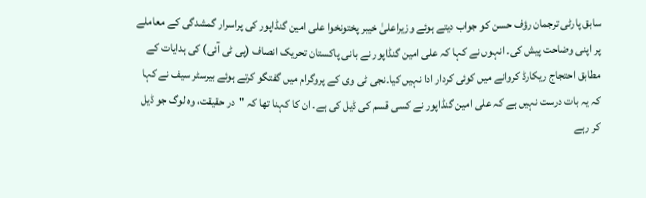سابق پارٹی ترجمان رؤف حسن کو جواب دیتے ہوئے وزیراعلیٰ خیبر پختونخوا علی امین گنڈاپور کی پراسرار گمشدگی کے معاملے پر اپنی وضاحت پیش کی۔ انہوں نے کہا کہ علی امین گنڈاپور نے بانی پاکستان تحریک انصاف (پی ٹی آئی) کی ہدایات کے مطابق احتجاج ریکارڈ کروانے میں کوئی کردار ادا نہیں کیا۔نجی ٹی وی کے پروگرام میں گفتگو کرتے ہوئے بیرسٹر سیف نے کہا کہ یہ بات درست نہیں ہے کہ علی امین گنڈاپور نے کسی قسم کی ڈیل کی ہے۔ ان کا کہنا تھا کہ "در حقیقت، وہ لوگ جو ڈیل کر رہے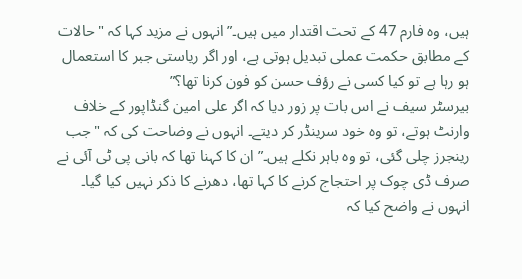ہیں، وہ فارم 47 کے تحت اقتدار میں ہیں۔” انہوں نے مزید کہا کہ "حالات کے مطابق حکمت عملی تبدیل ہوتی ہے، اور اگر ریاستی جبر کا استعمال ہو رہا ہے تو کیا کسی نے رؤف حسن کو فون کرنا تھا؟”
بیرسٹر سیف نے اس بات پر زور دیا کہ اگر علی امین گنڈاپور کے خلاف وارنٹ ہوتے، تو وہ خود سرینڈر کر دیتے۔ انہوں نے وضاحت کی کہ "جب رینجرز چلی گئی، تو وہ باہر نکلے ہیں۔” ان کا کہنا تھا کہ بانی پی ٹی آئی نے صرف ڈی چوک پر احتجاج کرنے کا کہا تھا، دھرنے کا ذکر نہیں کیا گیا۔ انہوں نے واضح کیا کہ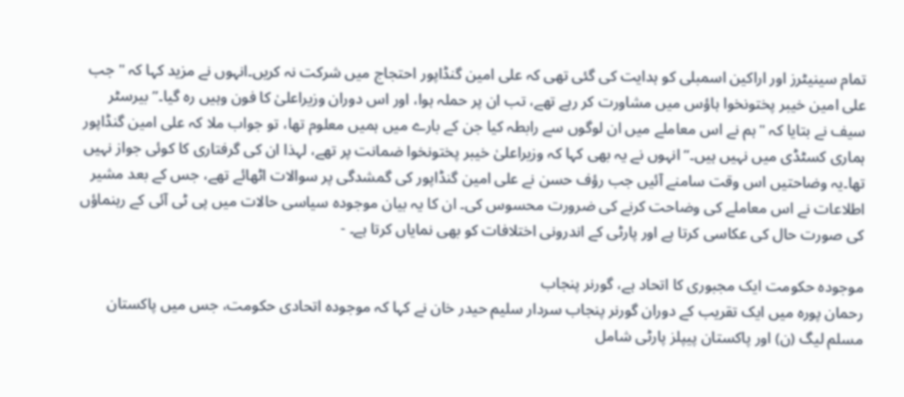تمام سینیٹرز اور اراکین اسمبلی کو ہدایت کی گئی تھی کہ علی امین گنڈاپور احتجاج میں شرکت نہ کریں۔انہوں نے مزید کہا کہ "جب علی امین خیبر پختونخوا ہاؤس میں مشاورت کر رہے تھے، تب ان پر حملہ ہوا، اور اس دوران وزیراعلیٰ کا فون وہیں رہ گیا۔” بیرسٹر سیف نے بتایا کہ "ہم نے اس معاملے میں ان لوگوں سے رابطہ کیا جن کے بارے میں ہمیں معلوم تھا، تو جواب ملا کہ علی امین گنڈاپور ہماری کسٹڈی میں نہیں ہیں۔” انہوں نے یہ بھی کہا کہ وزیراعلیٰ خیبر پختونخوا ضمانت پر تھے، لہذا ان کی گرفتاری کا کوئی جواز نہیں تھا۔یہ وضاحتیں اس وقت سامنے آئیں جب رؤف حسن نے علی امین گنڈاپور کی گمشدگی پر سوالات اٹھائے تھے، جس کے بعد مشیر اطلاعات نے اس معاملے کی وضاحت کرنے کی ضرورت محسوس کی۔ ان کا یہ بیان موجودہ سیاسی حالات میں پی ٹی آئی کے رہنماؤں کی صورت حال کی عکاسی کرتا ہے اور پارٹی کے اندرونی اختلافات کو بھی نمایاں کرتا ہے۔ -

موجودہ حکومت ایک مجبوری کا اتحاد ہے، گورنر پنجاب
رحمان پورہ میں ایک تقریب کے دوران گورنر پنجاب سردار سلیم حیدر خان نے کہا کہ موجودہ اتحادی حکومت، جس میں پاکستان مسلم لیگ (ن) اور پاکستان پیپلز پارٹی شامل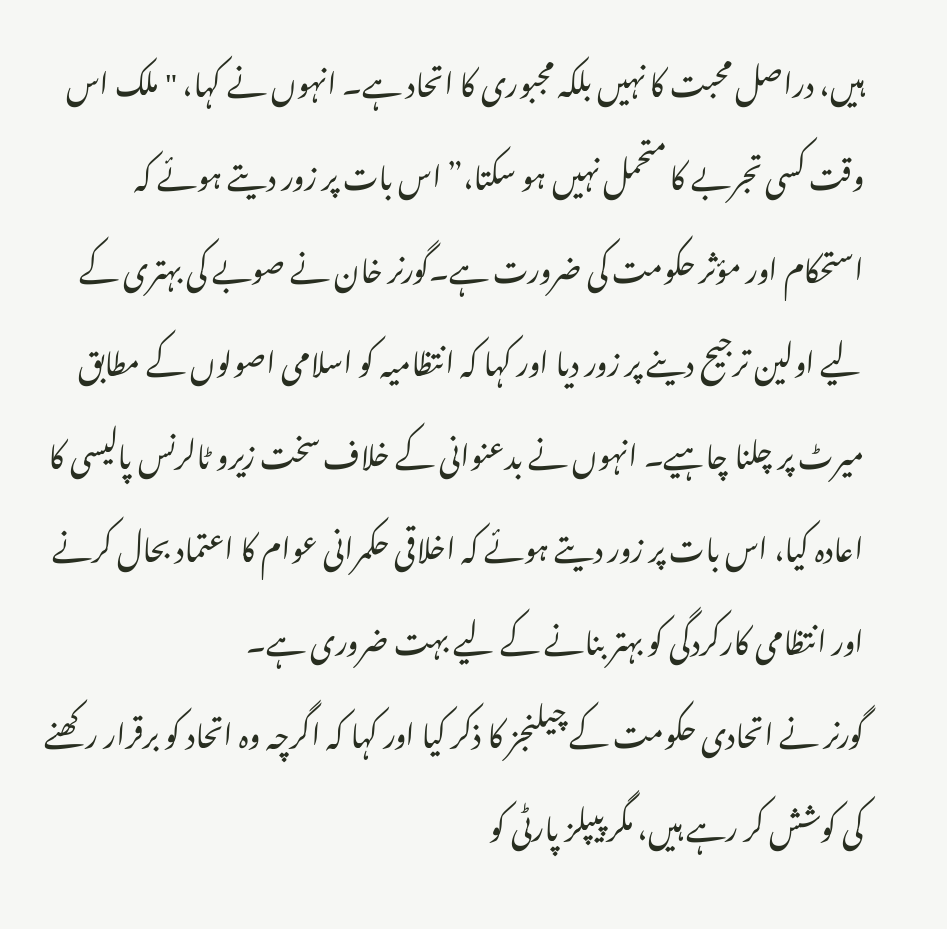ہیں، دراصل محبت کا نہیں بلکہ مجبوری کا اتحاد ہے۔ انہوں نے کہا، "ملک اس وقت کسی تجربے کا متحمل نہیں ہو سکتا،” اس بات پر زور دیتے ہوئے کہ استحکام اور مؤثر حکومت کی ضرورت ہے۔گورنر خان نے صوبے کی بہتری کے لیے اولین ترجیح دینے پر زور دیا اور کہا کہ انتظامیہ کو اسلامی اصولوں کے مطابق میرٹ پر چلنا چاہیے۔ انہوں نے بدعنوانی کے خلاف سخت زیرو ٹالرنس پالیسی کا اعادہ کیا، اس بات پر زور دیتے ہوئے کہ اخلاقی حکمرانی عوام کا اعتماد بحال کرنے اور انتظامی کارکردگی کو بہتر بنانے کے لیے بہت ضروری ہے۔
گورنر نے اتحادی حکومت کے چیلنجز کا ذکر کیا اور کہا کہ اگرچہ وہ اتحاد کو برقرار رکھنے کی کوشش کر رہے ہیں، مگر پیپلز پارٹی کو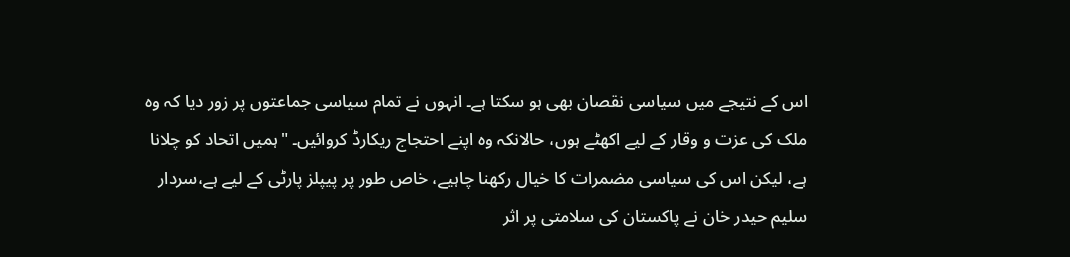اس کے نتیجے میں سیاسی نقصان بھی ہو سکتا ہے۔ انہوں نے تمام سیاسی جماعتوں پر زور دیا کہ وہ ملک کی عزت و وقار کے لیے اکھٹے ہوں، حالانکہ وہ اپنے احتجاج ریکارڈ کروائیں۔ "ہمیں اتحاد کو چلانا ہے، لیکن اس کی سیاسی مضمرات کا خیال رکھنا چاہیے، خاص طور پر پیپلز پارٹی کے لیے ہے،سردار سلیم حیدر خان نے پاکستان کی سلامتی پر اثر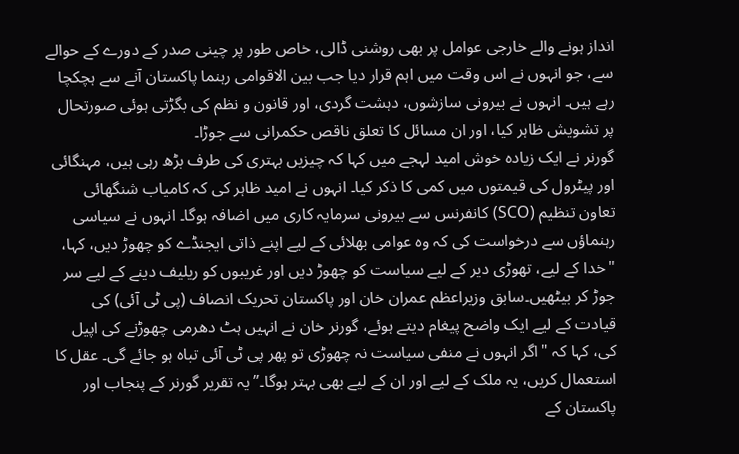انداز ہونے والے خارجی عوامل پر بھی روشنی ڈالی، خاص طور پر چینی صدر کے دورے کے حوالے سے، جو انہوں نے اس وقت میں اہم قرار دیا جب بین الاقوامی رہنما پاکستان آنے سے ہچکچا رہے ہیں۔ انہوں نے بیرونی سازشوں، دہشت گردی، اور قانون و نظم کی بگڑتی ہوئی صورتحال پر تشویش ظاہر کیا، اور ان مسائل کا تعلق ناقص حکمرانی سے جوڑا۔
گورنر نے ایک زیادہ خوش امید لہجے میں کہا کہ چیزیں بہتری کی طرف بڑھ رہی ہیں، مہنگائی اور پیٹرول کی قیمتوں میں کمی کا ذکر کیا۔ انہوں نے امید ظاہر کی کہ کامیاب شنگھائی تعاون تنظیم (SCO) کانفرنس سے بیرونی سرمایہ کاری میں اضافہ ہوگا۔ انہوں نے سیاسی رہنماؤں سے درخواست کی کہ وہ عوامی بھلائی کے لیے اپنے ذاتی ایجنڈے کو چھوڑ دیں، کہا، "خدا کے لیے، تھوڑی دیر کے لیے سیاست کو چھوڑ دیں اور غریبوں کو ریلیف دینے کے لیے سر جوڑ کر بیٹھیں۔سابق وزیراعظم عمران خان اور پاکستان تحریک انصاف (پی ٹی آئی) کی قیادت کے لیے ایک واضح پیغام دیتے ہوئے، گورنر خان نے انہیں ہٹ دھرمی چھوڑنے کی اپیل کی، کہا کہ "اگر انہوں نے منفی سیاست نہ چھوڑی تو پھر پی ٹی آئی تباہ ہو جائے گی۔ عقل کا استعمال کریں، یہ ملک کے لیے اور ان کے لیے بھی بہتر ہوگا۔”یہ تقریر گورنر کے پنجاب اور پاکستان کے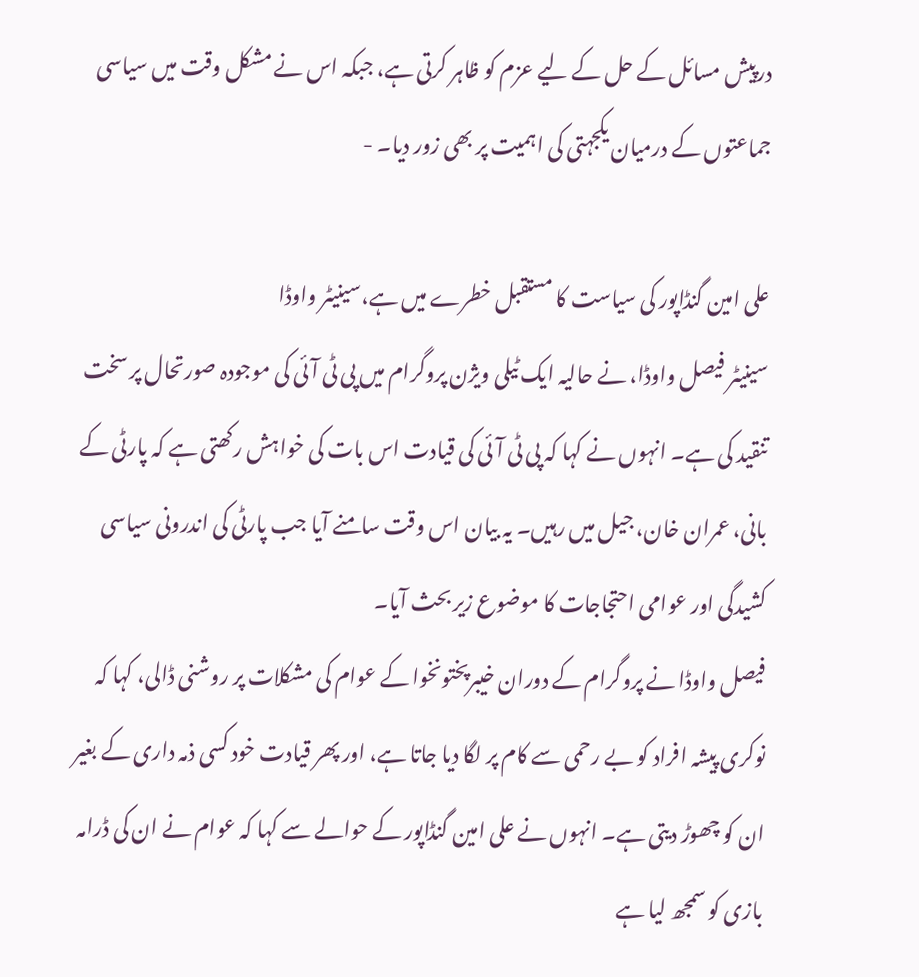درپیش مسائل کے حل کے لیے عزم کو ظاہر کرتی ہے، جبکہ اس نے مشکل وقت میں سیاسی جماعتوں کے درمیان یکجہتی کی اہمیت پر بھی زور دیا۔ -

علی امین گنڈاپور کی سیاست کا مستقبل خطرے میں ہے،سینیٹر واوڈا
سینیٹر فیصل واوڈا، نے حالیہ ایک ٹیلی ویژن پروگرام میں پی ٹی آئی کی موجودہ صورتحال پر سخت تنقید کی ہے۔ انہوں نے کہا کہ پی ٹی آئی کی قیادت اس بات کی خواہش رکھتی ہے کہ پارٹی کے بانی، عمران خان، جیل میں رہیں۔ یہ بیان اس وقت سامنے آیا جب پارٹی کی اندرونی سیاسی کشیدگی اور عوامی احتجاجات کا موضوع زیر بحث آیا۔
فیصل واوڈا نے پروگرام کے دوران خیبرپختونخوا کے عوام کی مشکلات پر روشنی ڈالی، کہا کہ نوکری پیشہ افراد کو بے رحمی سے کام پر لگا دیا جاتا ہے، اور پھر قیادت خود کسی ذمہ داری کے بغیر ان کو چھوڑ دیتی ہے۔ انہوں نے علی امین گنڈاپور کے حوالے سے کہا کہ عوام نے ان کی ڈرامہ بازی کو سمجھ لیا ہے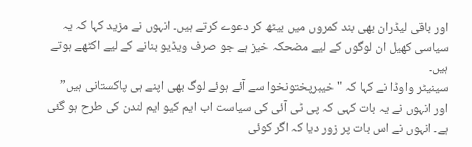اور باقی لیڈران بھی بند کمروں میں بیٹھ کر دعوے کرتے ہیں۔ انہوں نے مزید کہا کہ یہ سیاسی کھیل ان لوگوں کے لیے مضحکہ خیز ہے جو صرف ویڈیو بنانے کے لیے اکٹھے ہوتے ہیں۔
سینیٹر واوڈا نے کہا کہ "خیبرپختونخوا سے آئے ہوئے لوگ بھی اپنے ہی پاکستانی ہیں” اور انہوں نے یہ بات کہی کہ پی ٹی آئی کی سیاست اب ایم کیو ایم لندن کی طرح ہو گئی ہے۔ انہوں نے اس بات پر زور دیا کہ اگر کوئی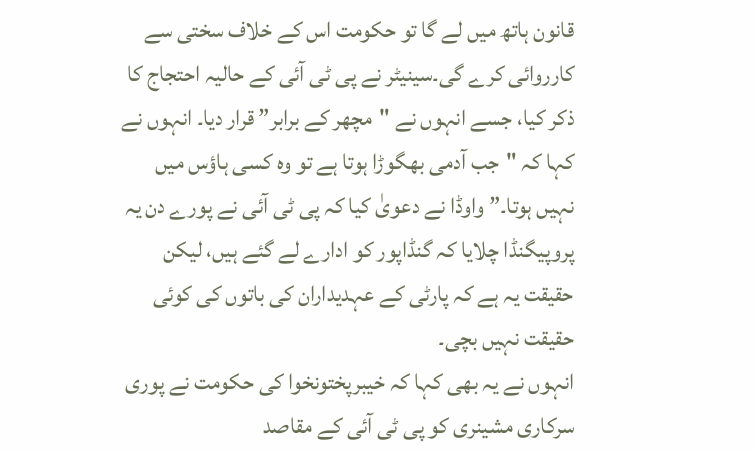قانون ہاتھ میں لے گا تو حکومت اس کے خلاف سختی سے کارروائی کرے گی۔سینیٹر نے پی ٹی آئی کے حالیہ احتجاج کا ذکر کیا، جسے انہوں نے "مچھر کے برابر” قرار دیا۔ انہوں نے کہا کہ "جب آدمی بھگوڑا ہوتا ہے تو وہ کسی ہاؤس میں نہیں ہوتا۔” واوڈا نے دعویٰ کیا کہ پی ٹی آئی نے پورے دن یہ پروپیگنڈا چلایا کہ گنڈاپور کو ادارے لے گئے ہیں، لیکن حقیقت یہ ہے کہ پارٹی کے عہدیداران کی باتوں کی کوئی حقیقت نہیں بچی۔
انہوں نے یہ بھی کہا کہ خیبرپختونخوا کی حکومت نے پوری سرکاری مشینری کو پی ٹی آئی کے مقاصد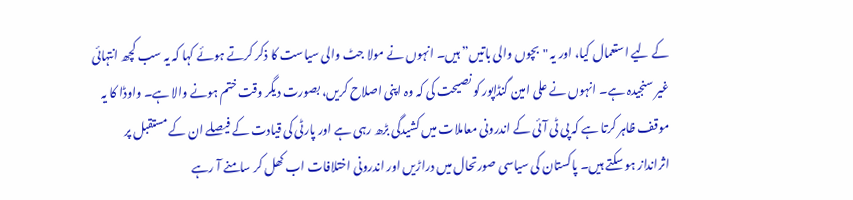کے لیے استعمال کیا، اور یہ "بچوں والی باتیں” ہیں۔ انہوں نے مولا جٹ والی سیاست کا ذکر کرتے ہوئے کہا کہ یہ سب کچھ انتہائی غیر سنجیدہ ہے۔ انہوں نے علی امین گنڈاپور کو نصیحت کی کہ وہ اپنی اصلاح کریں، بصورت دیگر وقت ختم ہونے والا ہے۔ واوڈا کا یہ موقف ظاہر کرتا ہے کہ پی ٹی آئی کے اندرونی معاملات میں کشیدگی بڑھ رہی ہے اور پارٹی کی قیادت کے فیصلے ان کے مستقبل پر اثرانداز ہو سکتے ہیں۔ پاکستان کی سیاسی صورتحال میں دراڑیں اور اندرونی اختلافات اب کھل کر سامنے آ رہے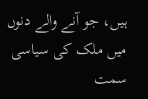ہیں، جو آنے والے دنوں میں ملک کی سیاسی سمت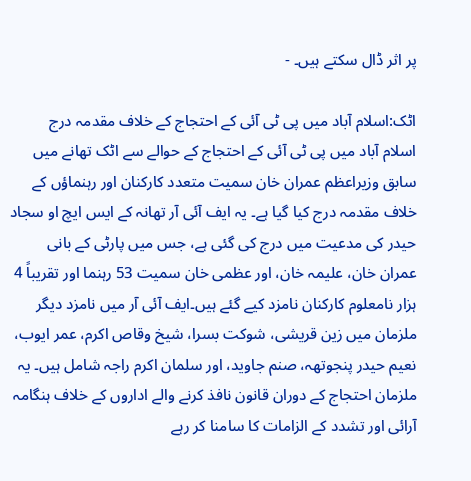پر اثر ڈال سکتے ہیں۔ -

اٹک:اسلام آباد میں پی ٹی آئی کے احتجاج کے خلاف مقدمہ درج
اسلام آباد میں پی ٹی آئی کے احتجاج کے حوالے سے اٹک تھانے میں سابق وزیراعظم عمران خان سمیت متعدد کارکنان اور رہنماؤں کے خلاف مقدمہ درج کیا گیا ہے۔ یہ ایف آئی آر تھانہ کے ایس ایچ او سجاد حیدر کی مدعیت میں درج کی گئی ہے، جس میں پارٹی کے بانی عمران خان، علیمہ خان، اور عظمی خان سمیت 53 رہنما اور تقریباً 4 ہزار نامعلوم کارکنان نامزد کیے گئے ہیں۔ایف آئی آر میں نامزد دیگر ملزمان میں زین قریشی، شوکت بسرا، شیخ وقاص اکرم، عمر ایوب، نعیم حیدر پنجوتھہ، صنم جاوید، اور سلمان اکرم راجہ شامل ہیں۔ یہ ملزمان احتجاج کے دوران قانون نافذ کرنے والے اداروں کے خلاف ہنگامہ آرائی اور تشدد کے الزامات کا سامنا کر رہے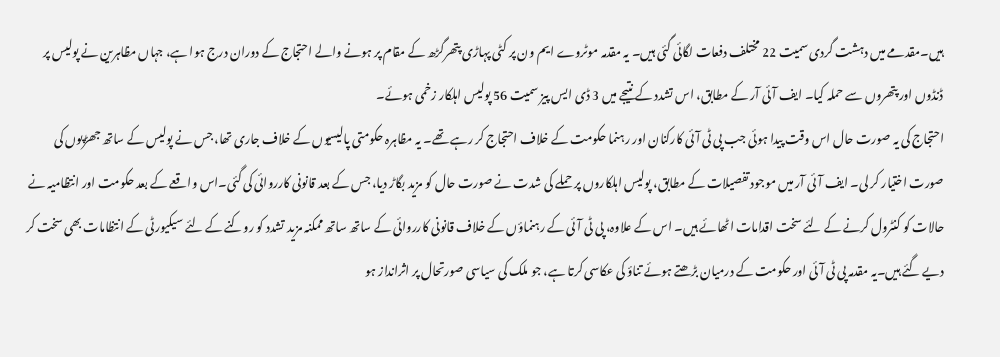ہیں۔مقدمے میں دہشت گردی سمیت 22 مختلف دفعات لگائی گئی ہیں۔ یہ مقدمہ موٹروے ایم ون پر کٹی پہاڑی پتھرگڑھ کے مقام پر ہونے والے احتجاج کے دوران درج ہوا ہے، جہاں مظاہرین نے پولیس پر ڈنڈوں اور پتھروں سے حملہ کیا۔ ایف آئی آر کے مطابق، اس تشدد کے نتیجے میں 3 ڈی ایس پیز سمیت 56 پولیس اہلکار زخمی ہوئے۔
احتجاج کی یہ صورت حال اس وقت پیدا ہوئی جب پی ٹی آئی کارکنان اور رہنما حکومت کے خلاف احتجاج کر رہے تھے۔ یہ مظاہرہ حکومتی پالیسیوں کے خلاف جاری تھا، جس نے پولیس کے ساتھ جھڑپوں کی صورت اختیار کر لی۔ ایف آئی آر میں موجود تفصیلات کے مطابق، پولیس اہلکاروں پر حملے کی شدت نے صورت حال کو مزید بگاڑ دیا، جس کے بعد قانونی کارروائی کی گئی۔اس واقعے کے بعد حکومت اور انتظامیہ نے حالات کو کنٹرول کرنے کے لئے سخت اقدامات اٹھائے ہیں۔ اس کے علاوہ، پی ٹی آئی کے رہنماؤں کے خلاف قانونی کارروائی کے ساتھ ساتھ ممکنہ مزید تشدد کو روکنے کے لئے سیکیورٹی کے انتظامات بھی سخت کر دیے گئے ہیں۔یہ مقدمہ پی ٹی آئی اور حکومت کے درمیان بڑھتے ہوئے تناؤ کی عکاسی کرتا ہے، جو ملک کی سیاسی صورتحال پر اثرانداز ہو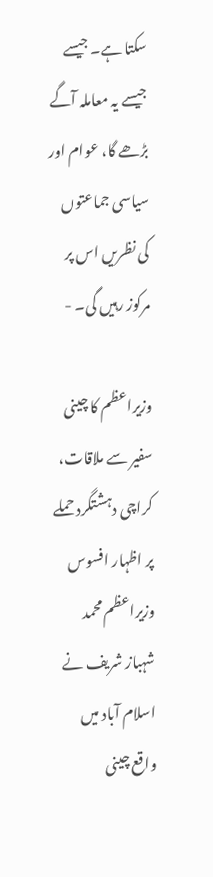سکتا ہے۔ جیسے جیسے یہ معاملہ آگے بڑھے گا، عوام اور سیاسی جماعتوں کی نظریں اس پر مرکوز رہیں گی۔ -

وزیراعظم کا چینی سفیر سے ملاقات، کراچی دہشتگرد حملے پر اظہار افسوس
وزیراعظم محمد شہباز شریف نے اسلام آباد میں واقع چینی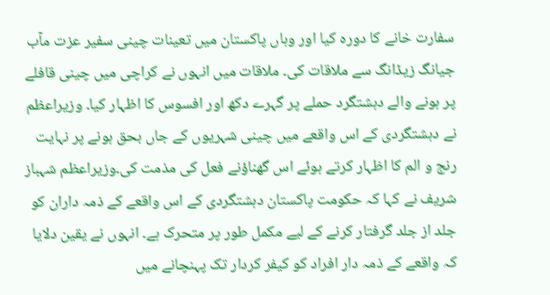سفارت خانے کا دورہ کیا اور وہاں پاکستان میں تعینات چینی سفیر عزت مآب جیانگ زیڈانگ سے ملاقات کی۔ ملاقات میں انہوں نے کراچی میں چینی قافلے پر ہونے والے دہشتگرد حملے پر گہرے دکھ اور افسوس کا اظہار کیا۔ وزیراعظم نے دہشتگردی کے اس واقعے میں چینی شہریوں کے جاں بحق ہونے پر نہایت رنج و الم کا اظہار کرتے ہوئے اس گھناؤنے فعل کی مذمت کی۔وزیراعظم شہباز شریف نے کہا کہ حکومت پاکستان دہشتگردی کے اس واقعے کے ذمہ داران کو جلد از جلد گرفتار کرنے کے لیے مکمل طور پر متحرک ہے۔ انہوں نے یقین دلایا کہ واقعے کے ذمہ دار افراد کو کیفر کردار تک پہنچانے میں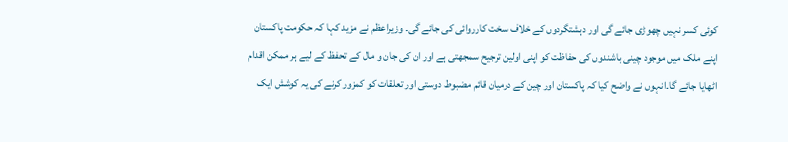کوئی کسر نہیں چھوڑی جائے گی اور دہشتگردوں کے خلاف سخت کارروائی کی جائے گی۔ وزیراعظم نے مزید کہا کہ حکومت پاکستان اپنے ملک میں موجود چینی باشندوں کی حفاظت کو اپنی اولین ترجیح سمجھتی ہے اور ان کی جان و مال کے تحفظ کے لیے ہر ممکن اقدام اٹھایا جائے گا۔انہوں نے واضح کیا کہ پاکستان اور چین کے درمیان قائم مضبوط دوستی اور تعلقات کو کمزور کرنے کی یہ کوشش ایک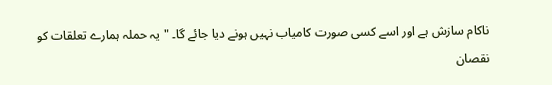ناکام سازش ہے اور اسے کسی صورت کامیاب نہیں ہونے دیا جائے گا۔ "یہ حملہ ہمارے تعلقات کو نقصان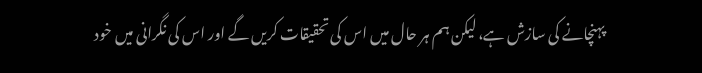پہنچانے کی سازش ہے، لیکن ہم ہر حال میں اس کی تحقیقات کریں گے اور اس کی نگرانی میں خود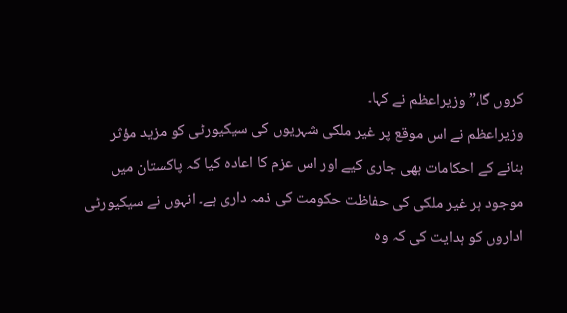کروں گا،” وزیراعظم نے کہا۔
وزیراعظم نے اس موقع پر غیر ملکی شہریوں کی سیکیورٹی کو مزید مؤثر بنانے کے احکامات بھی جاری کیے اور اس عزم کا اعادہ کیا کہ پاکستان میں موجود ہر غیر ملکی کی حفاظت حکومت کی ذمہ داری ہے۔ انہوں نے سیکیورٹی اداروں کو ہدایت کی کہ وہ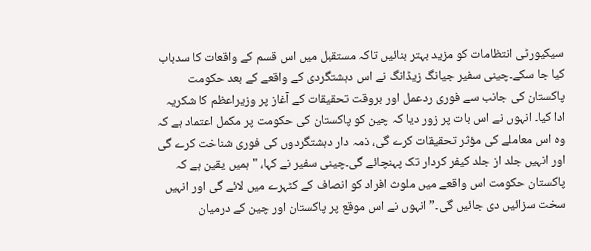سیکیورٹی انتظامات کو مزید بہتر بنائیں تاکہ مستقبل میں اس قسم کے واقعات کا سدباب کیا جا سکے۔چینی سفیر جیانگ زیڈانگ نے اس دہشتگردی کے واقعے کے بعد حکومت پاکستان کی جانب سے فوری ردعمل اور بروقت تحقیقات کے آغاز پر وزیراعظم کا شکریہ ادا کیا۔ انہوں نے اس بات پر زور دیا کہ چین کو پاکستان کی حکومت پر مکمل اعتماد ہے کہ وہ اس معاملے کی مؤثر تحقیقات کرے گی، ذمہ دار دہشتگردوں کی فوری شناخت کرے گی اور انہیں جلد از جلد کیفر کردار تک پہنچائے گی۔چینی سفیر نے کہا، "ہمیں یقین ہے کہ پاکستان حکومت اس واقعے میں ملوث افراد کو انصاف کے کٹہرے میں لائے گی اور انہیں سخت سزائیں دی جائیں گی۔” انہوں نے اس موقع پر پاکستان اور چین کے درمیان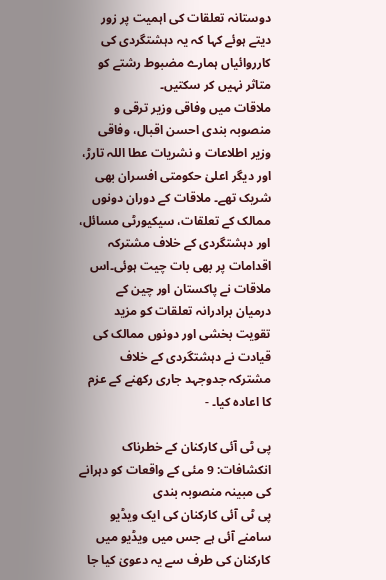دوستانہ تعلقات کی اہمیت پر زور دیتے ہوئے کہا کہ یہ دہشتگردی کی کارروائیاں ہمارے مضبوط رشتے کو متاثر نہیں کر سکتیں۔
ملاقات میں وفاقی وزیر ترقی و منصوبہ بندی احسن اقبال، وفاقی وزیر اطلاعات و نشریات عطا اللہ تارڑ، اور دیگر اعلیٰ حکومتی افسران بھی شریک تھے۔ ملاقات کے دوران دونوں ممالک کے تعلقات، سیکیورٹی مسائل، اور دہشتگردی کے خلاف مشترکہ اقدامات پر بھی بات چیت ہوئی۔اس ملاقات نے پاکستان اور چین کے درمیان برادرانہ تعلقات کو مزید تقویت بخشی اور دونوں ممالک کی قیادت نے دہشتگردی کے خلاف مشترکہ جدوجہد جاری رکھنے کے عزم کا اعادہ کیا۔ -

پی ٹی آئی کارکنان کے خطرناک انکشافات: 9 مئی کے واقعات کو دہرانے کی مبینہ منصوبہ بندی
پی ٹی آئی کارکنان کی ایک ویڈیو سامنے آئی ہے جس میں ویڈیو میں کارکنان کی طرف سے یہ دعویٰ کیا جا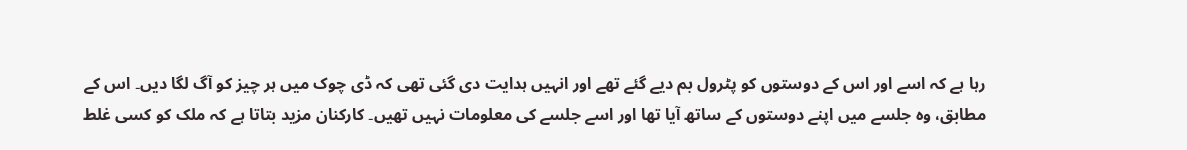رہا ہے کہ اسے اور اس کے دوستوں کو پٹرول بم دیے گئے تھے اور انہیں ہدایت دی گئی تھی کہ ڈی چوک میں ہر چیز کو آگ لگا دیں۔ اس کے مطابق، وہ جلسے میں اپنے دوستوں کے ساتھ آیا تھا اور اسے جلسے کی معلومات نہیں تھیں۔ کارکنان مزید بتاتا ہے کہ ملک کو کسی غلط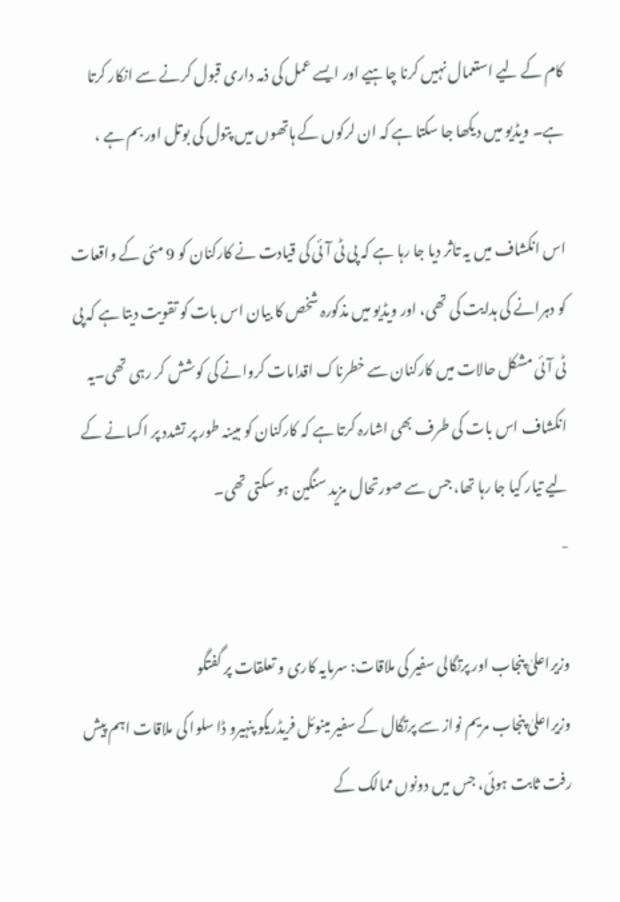کام کے لیے استعمال نہیں کرنا چاہیے اور ایسے عمل کی ذمہ داری قبول کرنے سے انکار کرتا ہے۔ ویڈیو میں دیکھا جا سکتا ہے کہ ان لرکوں کے ہاتھوں میں پتول کی بوتل اور بم ہے ،

اس انکشاف میں یہ تاثر دیا جا رہا ہے کہ پی ٹی آئی کی قیادت نے کارکنان کو 9 مئی کے واقعات کو دہرانے کی ہدایت کی تھی، اور ویڈیو میں مذکورہ شخص کا بیان اس بات کو تقویت دیتا ہے کہ پی ٹی آئی مشکل حالات میں کارکنان سے خطرناک اقدامات کروانے کی کوشش کر رہی تھی۔یہ انکشاف اس بات کی طرف بھی اشارہ کرتا ہے کہ کارکنان کو مبینہ طور پر تشدد پر اکسانے کے لیے تیار کیا جا رہا تھا، جس سے صورتحال مزید سنگین ہو سکتی تھی۔
-

وزیراعلیٰ پنجاب اور پرتگالی سفیر کی ملاقات: سرمایہ کاری و تعلقات پر گفتگو
وزیراعلیٰ پنجاب مریم نواز سے پرتگال کے سفیر مینوئل فریڈریکو پنہیرو ڈا سلوا کی ملاقات اہم پیش رفت ثابت ہوئی، جس میں دونوں ممالک کے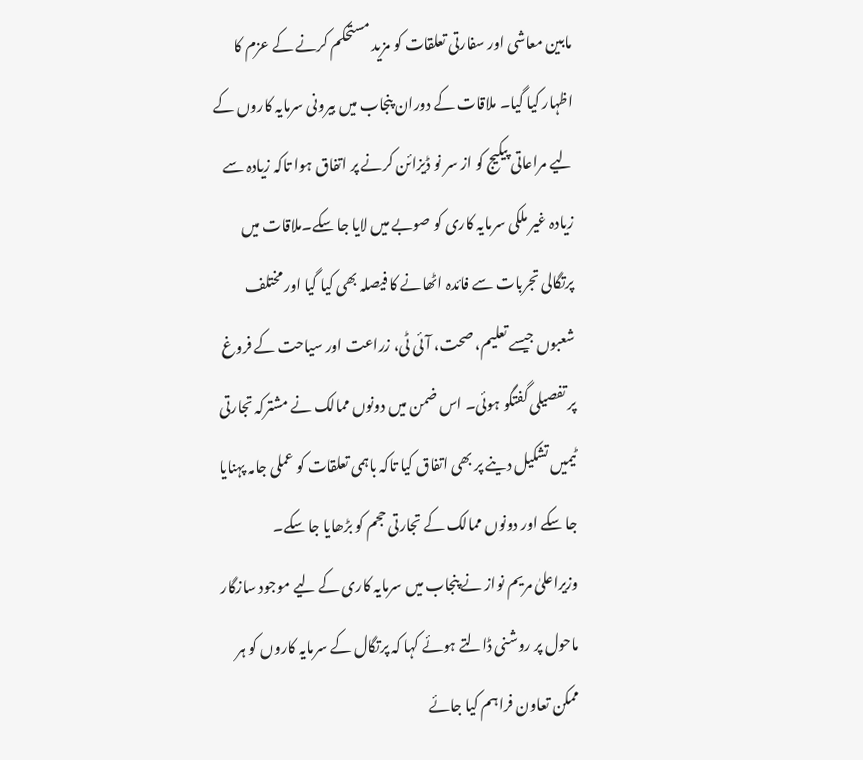مابین معاشی اور سفارتی تعلقات کو مزید مستحکم کرنے کے عزم کا اظہار کیا گیا۔ ملاقات کے دوران پنجاب میں بیرونی سرمایہ کاروں کے لیے مراعاتی پیکیج کو از سر نو ڈیزائن کرنے پر اتفاق ہوا تاکہ زیادہ سے زیادہ غیر ملکی سرمایہ کاری کو صوبے میں لایا جا سکے۔ملاقات میں پرتگالی تجربات سے فائدہ اٹھانے کا فیصلہ بھی کیا گیا اور مختلف شعبوں جیسے تعلیم، صحت، آئی ٹی، زراعت اور سیاحت کے فروغ پر تفصیلی گفتگو ہوئی۔ اس ضمن میں دونوں ممالک نے مشترکہ تجارتی ٹیمیں تشکیل دینے پر بھی اتفاق کیا تاکہ باہمی تعلقات کو عملی جامہ پہنایا جا سکے اور دونوں ممالک کے تجارتی حجم کو بڑھایا جا سکے۔
وزیراعلیٰ مریم نواز نے پنجاب میں سرمایہ کاری کے لیے موجود سازگار ماحول پر روشنی ڈالتے ہوئے کہا کہ پرتگال کے سرمایہ کاروں کو ہر ممکن تعاون فراہم کیا جائے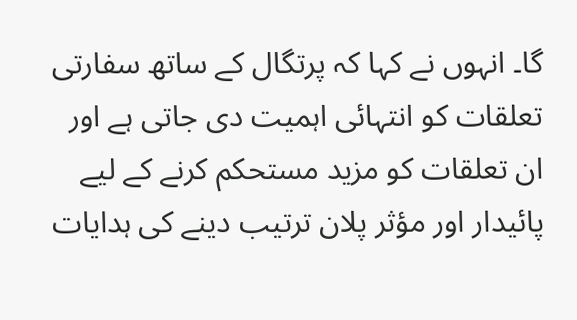گا۔ انہوں نے کہا کہ پرتگال کے ساتھ سفارتی تعلقات کو انتہائی اہمیت دی جاتی ہے اور ان تعلقات کو مزید مستحکم کرنے کے لیے پائیدار اور مؤثر پلان ترتیب دینے کی ہدایات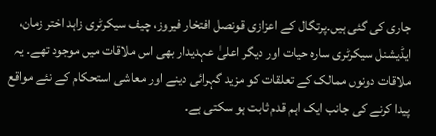جاری کی گئی ہیں۔پرتگال کے اعزازی قونصل افتخار فیروز، چیف سیکرٹری زاہد اختر زمان، ایڈیشنل سیکرٹری سارہ حیات اور دیگر اعلیٰ عہدیدار بھی اس ملاقات میں موجود تھے۔ یہ ملاقات دونوں ممالک کے تعلقات کو مزید گہرائی دینے اور معاشی استحکام کے نئے مواقع پیدا کرنے کی جانب ایک اہم قدم ثابت ہو سکتی ہے۔